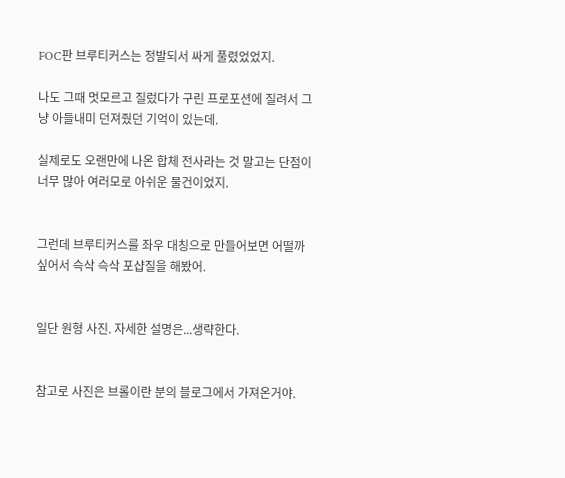FOC판 브루티커스는 정발되서 싸게 풀렸었었지.

나도 그때 멋모르고 질렀다가 구린 프로포션에 질려서 그냥 아들내미 던져줬던 기억이 있는데.

실제로도 오랜만에 나온 합체 전사라는 것 말고는 단점이 너무 많아 여러모로 아쉬운 물건이었지.


그런데 브루티커스를 좌우 대칭으로 만들어보면 어떨까 싶어서 슥삭 슥삭 포샵질을 해봤어.


일단 원형 사진. 자세한 설명은...생략한다.


참고로 사진은 브롤이란 분의 블로그에서 가져온거야.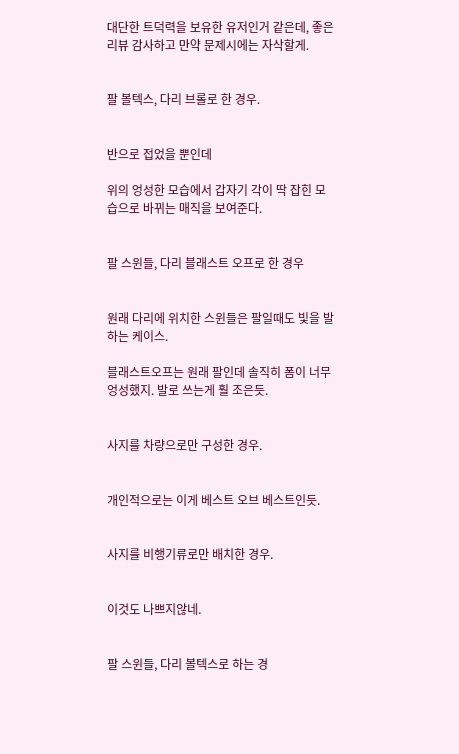대단한 트덕력을 보유한 유저인거 같은데, 좋은 리뷰 감사하고 만약 문제시에는 자삭할게.


팔 볼텍스, 다리 브롤로 한 경우.


반으로 접었을 뿐인데

위의 엉성한 모습에서 갑자기 각이 딱 잡힌 모습으로 바뀌는 매직을 보여준다.


팔 스윈들, 다리 블래스트 오프로 한 경우


원래 다리에 위치한 스윈들은 팔일때도 빛을 발하는 케이스.

블래스트오프는 원래 팔인데 솔직히 폼이 너무 엉성했지. 발로 쓰는게 훨 조은듯.


사지를 차량으로만 구성한 경우.


개인적으로는 이게 베스트 오브 베스트인듯.


사지를 비행기류로만 배치한 경우.


이것도 나쁘지않네.


팔 스윈들, 다리 볼텍스로 하는 경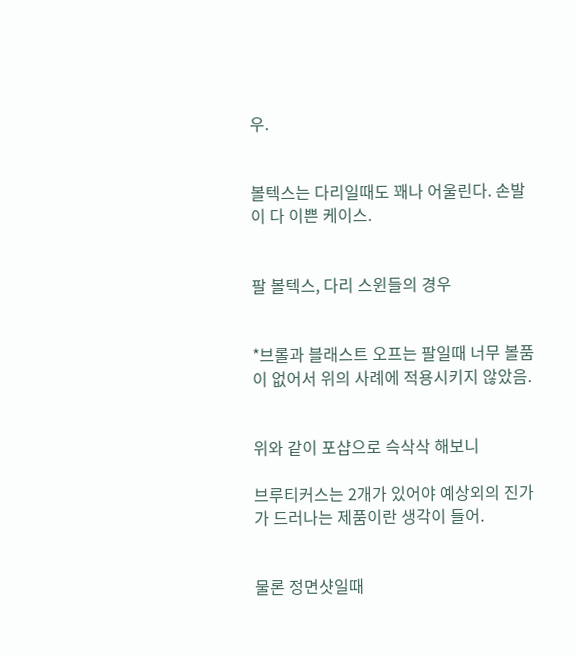우.


볼텍스는 다리일때도 꽤나 어울린다. 손발이 다 이쁜 케이스.


팔 볼텍스, 다리 스윈들의 경우


*브롤과 블래스트 오프는 팔일때 너무 볼품이 없어서 위의 사례에 적용시키지 않았음.


위와 같이 포샵으로 슥삭삭 해보니

브루티커스는 2개가 있어야 예상외의 진가가 드러나는 제품이란 생각이 들어.


물론 정면샷일때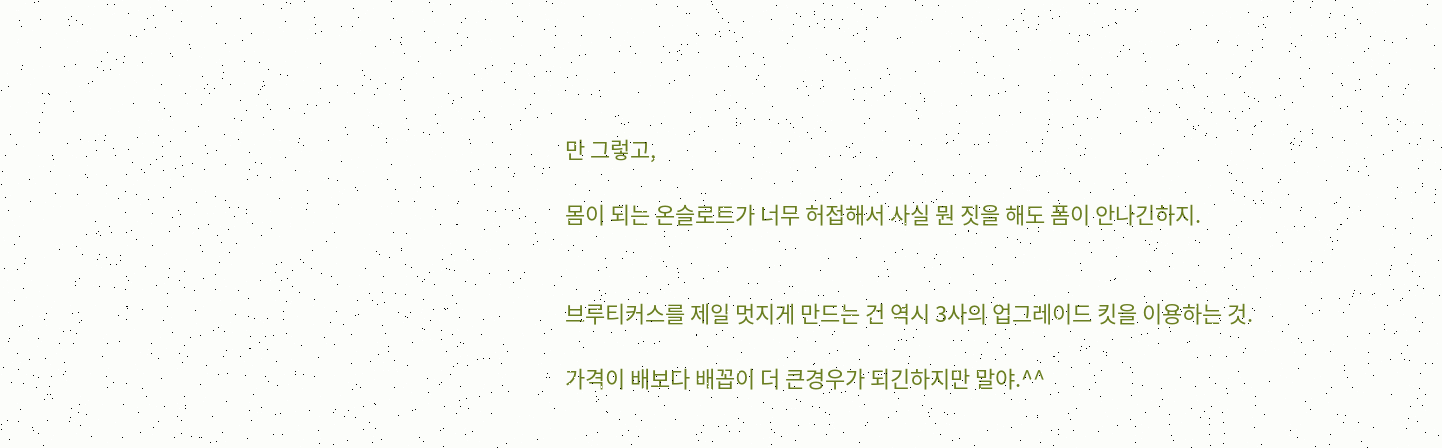만 그렇고,

몸이 되는 온슬로트가 너무 허접해서 사실 뭔 짓을 해도 폼이 안나긴하지.


브루티커스를 제일 멋지게 만드는 건 역시 3사의 업그레이드 킷을 이용하는 것.

가격이 배보다 배꼽이 더 큰경우가 되긴하지만 말야.^^